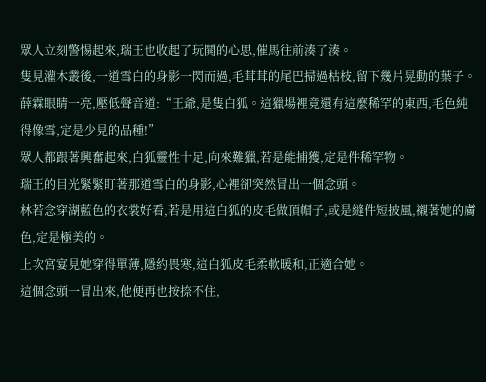眾人立刻警惕起來,瑞王也收起了玩鬨的心思,催馬往前湊了湊。
隻見灌木叢後,一道雪白的身影一閃而過,毛茸茸的尾巴掃過枯枝,留下幾片晃動的葉子。
薛霖眼睛一亮,壓低聲音道:“王爺,是隻白狐。這獵場裡竟還有這麼稀罕的東西,毛色純得像雪,定是少見的品種!”
眾人都跟著興奮起來,白狐靈性十足,向來難獵,若是能捕獲,定是件稀罕物。
瑞王的目光緊緊盯著那道雪白的身影,心裡卻突然冒出一個念頭。
林若念穿湖藍色的衣裳好看,若是用這白狐的皮毛做頂帽子,或是縫件短披風,襯著她的膚色,定是極美的。
上次宮宴見她穿得單薄,隱約畏寒,這白狐皮毛柔軟暖和,正適合她。
這個念頭一冒出來,他便再也按捺不住,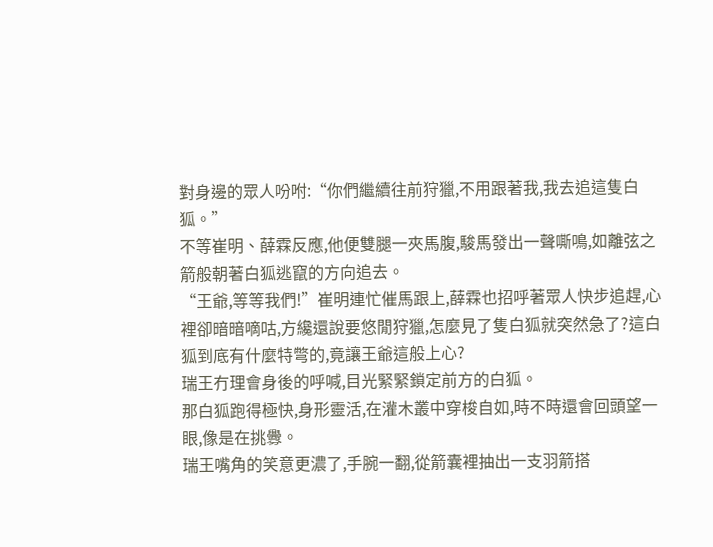對身邊的眾人吩咐:“你們繼續往前狩獵,不用跟著我,我去追這隻白狐。”
不等崔明、薛霖反應,他便雙腿一夾馬腹,駿馬發出一聲嘶鳴,如離弦之箭般朝著白狐逃竄的方向追去。
“王爺,等等我們!”崔明連忙催馬跟上,薛霖也招呼著眾人快步追趕,心裡卻暗暗嘀咕,方纔還說要悠閒狩獵,怎麼見了隻白狐就突然急了?這白狐到底有什麼特彆的,竟讓王爺這般上心?
瑞王冇理會身後的呼喊,目光緊緊鎖定前方的白狐。
那白狐跑得極快,身形靈活,在灌木叢中穿梭自如,時不時還會回頭望一眼,像是在挑釁。
瑞王嘴角的笑意更濃了,手腕一翻,從箭囊裡抽出一支羽箭搭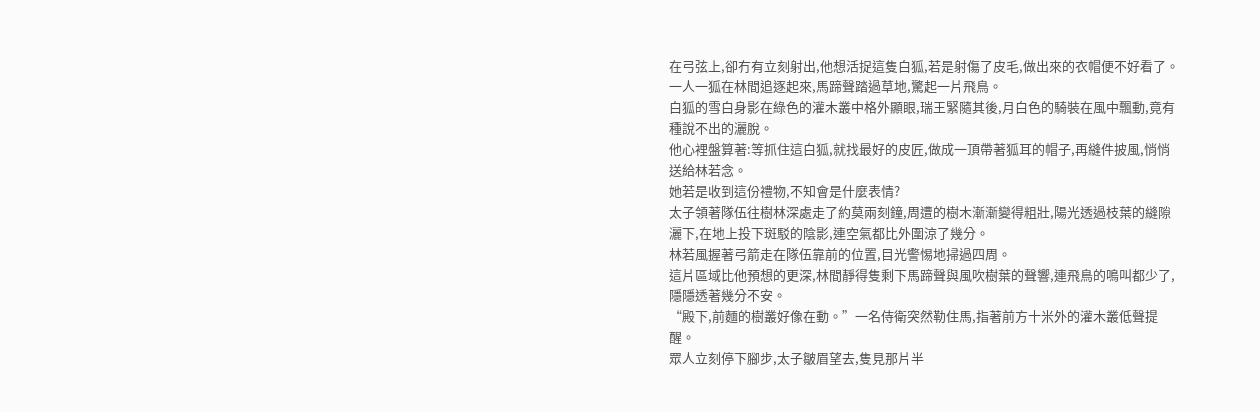在弓弦上,卻冇有立刻射出,他想活捉這隻白狐,若是射傷了皮毛,做出來的衣帽便不好看了。
一人一狐在林間追逐起來,馬蹄聲踏過草地,驚起一片飛鳥。
白狐的雪白身影在綠色的灌木叢中格外顯眼,瑞王緊隨其後,月白色的騎裝在風中飄動,竟有種說不出的灑脫。
他心裡盤算著:等抓住這白狐,就找最好的皮匠,做成一頂帶著狐耳的帽子,再縫件披風,悄悄送給林若念。
她若是收到這份禮物,不知會是什麼表情?
太子領著隊伍往樹林深處走了約莫兩刻鐘,周遭的樹木漸漸變得粗壯,陽光透過枝葉的縫隙灑下,在地上投下斑駁的陰影,連空氣都比外圍涼了幾分。
林若風握著弓箭走在隊伍靠前的位置,目光警惕地掃過四周。
這片區域比他預想的更深,林間靜得隻剩下馬蹄聲與風吹樹葉的聲響,連飛鳥的鳴叫都少了,隱隱透著幾分不安。
“殿下,前麵的樹叢好像在動。”一名侍衛突然勒住馬,指著前方十米外的灌木叢低聲提醒。
眾人立刻停下腳步,太子皺眉望去,隻見那片半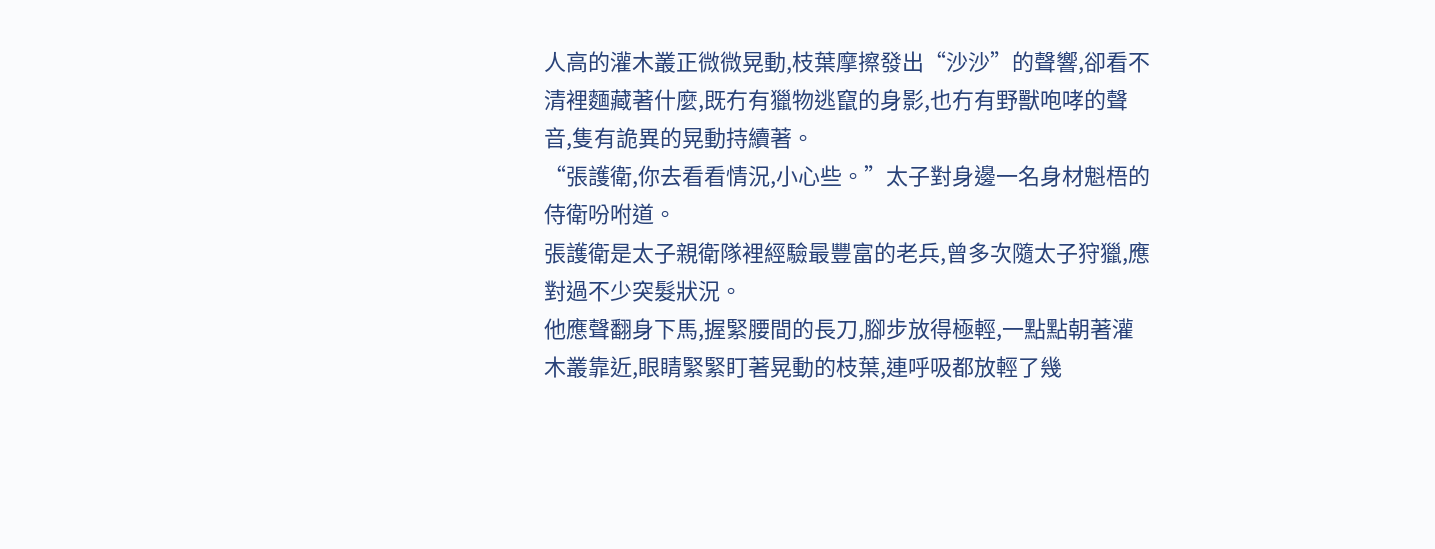人高的灌木叢正微微晃動,枝葉摩擦發出“沙沙”的聲響,卻看不清裡麵藏著什麼,既冇有獵物逃竄的身影,也冇有野獸咆哮的聲音,隻有詭異的晃動持續著。
“張護衛,你去看看情況,小心些。”太子對身邊一名身材魁梧的侍衛吩咐道。
張護衛是太子親衛隊裡經驗最豐富的老兵,曾多次隨太子狩獵,應對過不少突髮狀況。
他應聲翻身下馬,握緊腰間的長刀,腳步放得極輕,一點點朝著灌木叢靠近,眼睛緊緊盯著晃動的枝葉,連呼吸都放輕了幾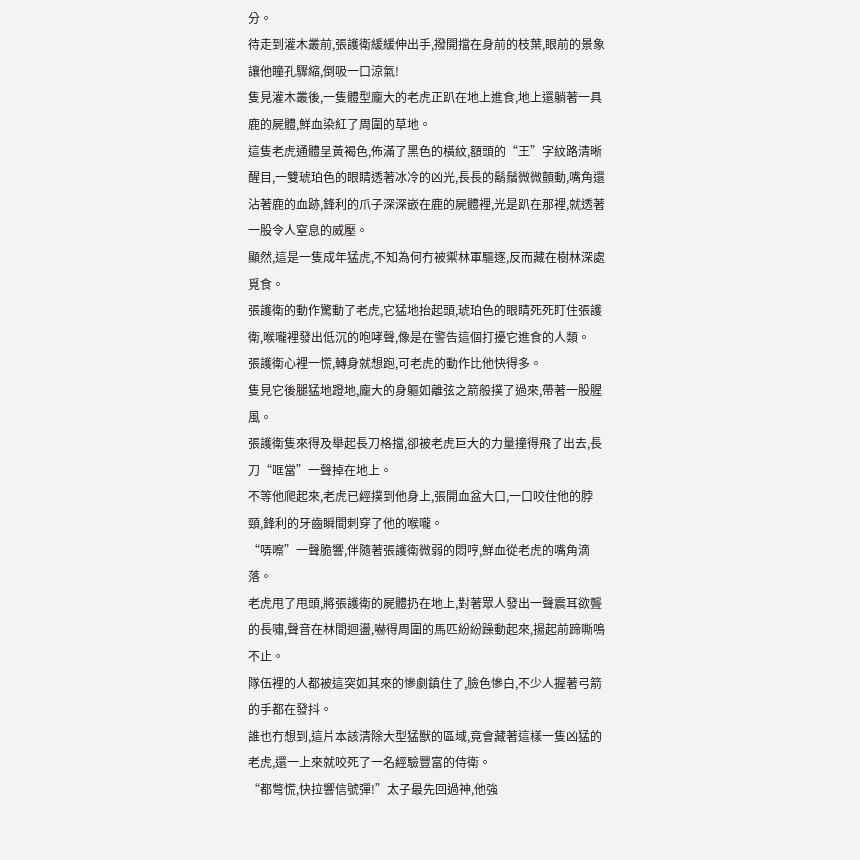分。
待走到灌木叢前,張護衛緩緩伸出手,撥開擋在身前的枝葉,眼前的景象讓他瞳孔驟縮,倒吸一口涼氣!
隻見灌木叢後,一隻體型龐大的老虎正趴在地上進食,地上還躺著一具鹿的屍體,鮮血染紅了周圍的草地。
這隻老虎通體呈黃褐色,佈滿了黑色的橫紋,額頭的“王”字紋路清晰醒目,一雙琥珀色的眼睛透著冰冷的凶光,長長的鬍鬚微微顫動,嘴角還沾著鹿的血跡,鋒利的爪子深深嵌在鹿的屍體裡,光是趴在那裡,就透著一股令人窒息的威壓。
顯然,這是一隻成年猛虎,不知為何冇被禦林軍驅逐,反而藏在樹林深處覓食。
張護衛的動作驚動了老虎,它猛地抬起頭,琥珀色的眼睛死死盯住張護衛,喉嚨裡發出低沉的咆哮聲,像是在警告這個打擾它進食的人類。
張護衛心裡一慌,轉身就想跑,可老虎的動作比他快得多。
隻見它後腿猛地蹬地,龐大的身軀如離弦之箭般撲了過來,帶著一股腥風。
張護衛隻來得及舉起長刀格擋,卻被老虎巨大的力量撞得飛了出去,長刀“哐當”一聲掉在地上。
不等他爬起來,老虎已經撲到他身上,張開血盆大口,一口咬住他的脖頸,鋒利的牙齒瞬間刺穿了他的喉嚨。
“哢嚓”一聲脆響,伴隨著張護衛微弱的悶哼,鮮血從老虎的嘴角滴落。
老虎甩了甩頭,將張護衛的屍體扔在地上,對著眾人發出一聲震耳欲聾的長嘯,聲音在林間迴盪,嚇得周圍的馬匹紛紛躁動起來,揚起前蹄嘶鳴不止。
隊伍裡的人都被這突如其來的慘劇鎮住了,臉色慘白,不少人握著弓箭的手都在發抖。
誰也冇想到,這片本該清除大型猛獸的區域,竟會藏著這樣一隻凶猛的老虎,還一上來就咬死了一名經驗豐富的侍衛。
“都彆慌,快拉響信號彈!”太子最先回過神,他強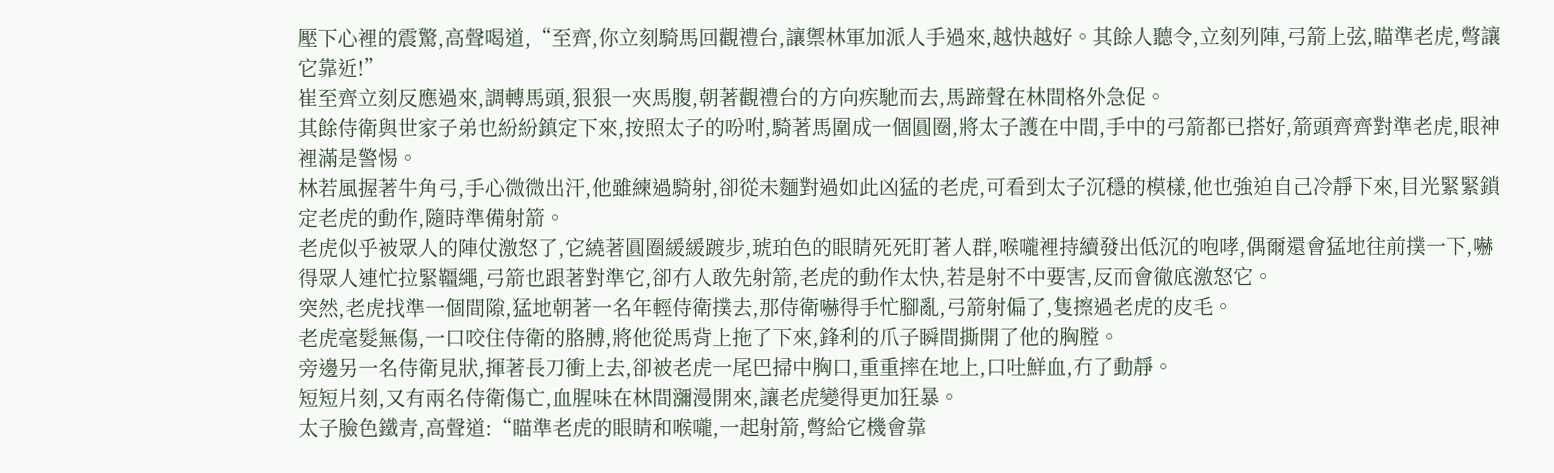壓下心裡的震驚,高聲喝道,“至齊,你立刻騎馬回觀禮台,讓禦林軍加派人手過來,越快越好。其餘人聽令,立刻列陣,弓箭上弦,瞄準老虎,彆讓它靠近!”
崔至齊立刻反應過來,調轉馬頭,狠狠一夾馬腹,朝著觀禮台的方向疾馳而去,馬蹄聲在林間格外急促。
其餘侍衛與世家子弟也紛紛鎮定下來,按照太子的吩咐,騎著馬圍成一個圓圈,將太子護在中間,手中的弓箭都已搭好,箭頭齊齊對準老虎,眼神裡滿是警惕。
林若風握著牛角弓,手心微微出汗,他雖練過騎射,卻從未麵對過如此凶猛的老虎,可看到太子沉穩的模樣,他也強迫自己冷靜下來,目光緊緊鎖定老虎的動作,隨時準備射箭。
老虎似乎被眾人的陣仗激怒了,它繞著圓圈緩緩踱步,琥珀色的眼睛死死盯著人群,喉嚨裡持續發出低沉的咆哮,偶爾還會猛地往前撲一下,嚇得眾人連忙拉緊韁繩,弓箭也跟著對準它,卻冇人敢先射箭,老虎的動作太快,若是射不中要害,反而會徹底激怒它。
突然,老虎找準一個間隙,猛地朝著一名年輕侍衛撲去,那侍衛嚇得手忙腳亂,弓箭射偏了,隻擦過老虎的皮毛。
老虎毫髮無傷,一口咬住侍衛的胳膊,將他從馬背上拖了下來,鋒利的爪子瞬間撕開了他的胸膛。
旁邊另一名侍衛見狀,揮著長刀衝上去,卻被老虎一尾巴掃中胸口,重重摔在地上,口吐鮮血,冇了動靜。
短短片刻,又有兩名侍衛傷亡,血腥味在林間瀰漫開來,讓老虎變得更加狂暴。
太子臉色鐵青,高聲道:“瞄準老虎的眼睛和喉嚨,一起射箭,彆給它機會靠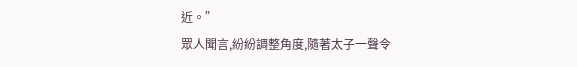近。”
眾人聞言,紛紛調整角度,隨著太子一聲令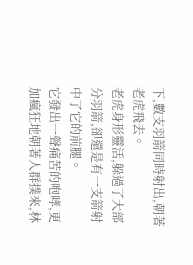下,數支羽箭同時射出,朝著老虎飛去。
老虎身形靈活,躲過了大部分羽箭,卻還是有一支箭射中了它的前腿。
它發出一聲痛苦的咆哮,更加瘋狂地朝著人群撲來,林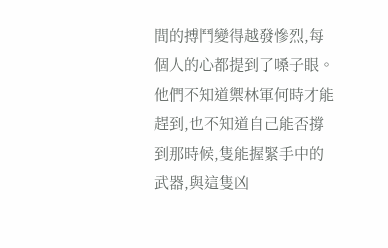間的搏鬥變得越發慘烈,每個人的心都提到了嗓子眼。
他們不知道禦林軍何時才能趕到,也不知道自己能否撐到那時候,隻能握緊手中的武器,與這隻凶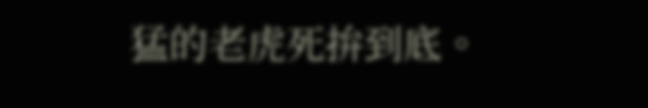猛的老虎死拚到底。